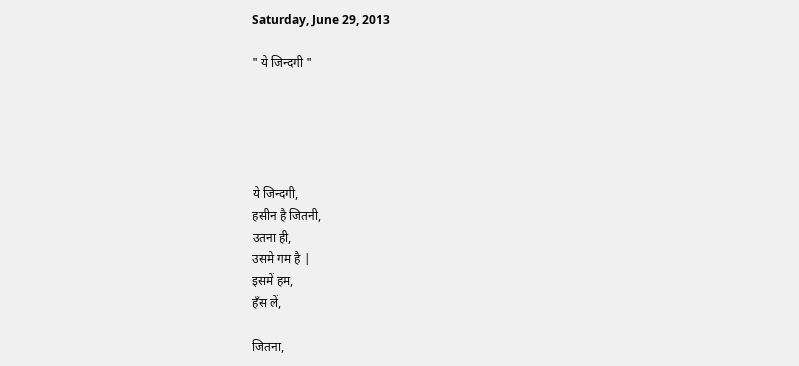Saturday, June 29, 2013

" ये जिन्दगी "





ये जिन्दगी,
हसीन है जितनी,
उतना ही,
उसमे गम है |
इसमें हम,
हँस लें,

जितना,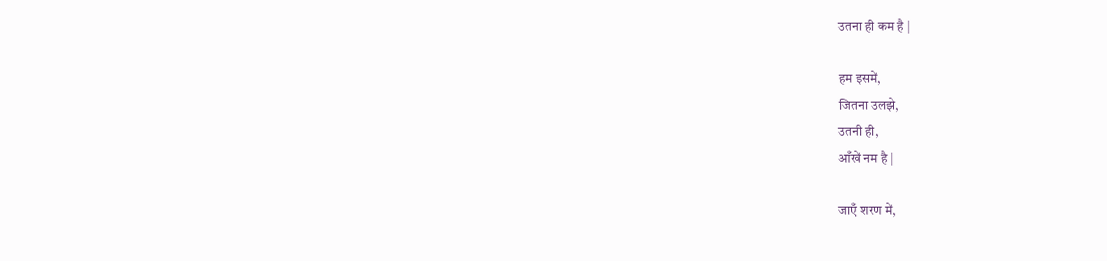उतना ही कम है |

हम इसमें,
जितना उलझे,
उतनी ही,
आँखें नम है |

जाएँ शरण में,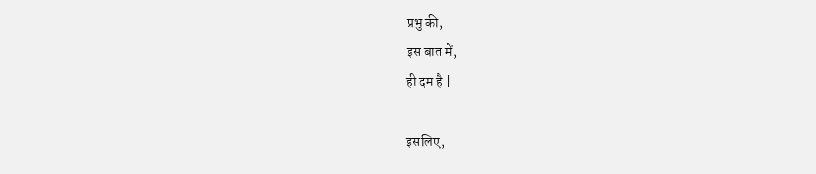प्रभु की,
इस बात में,
ही दम है |

इसलिए,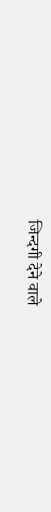जिन्दगी देने वाले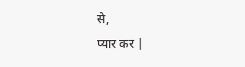से,
प्यार कर |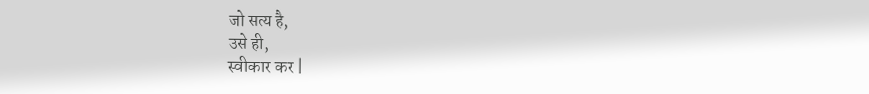जो सत्य है,
उसे ही,
स्वीकार कर |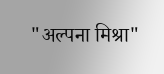"अल्पना मिश्रा"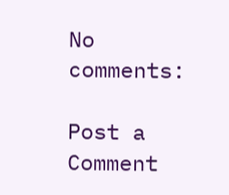No comments:

Post a Comment